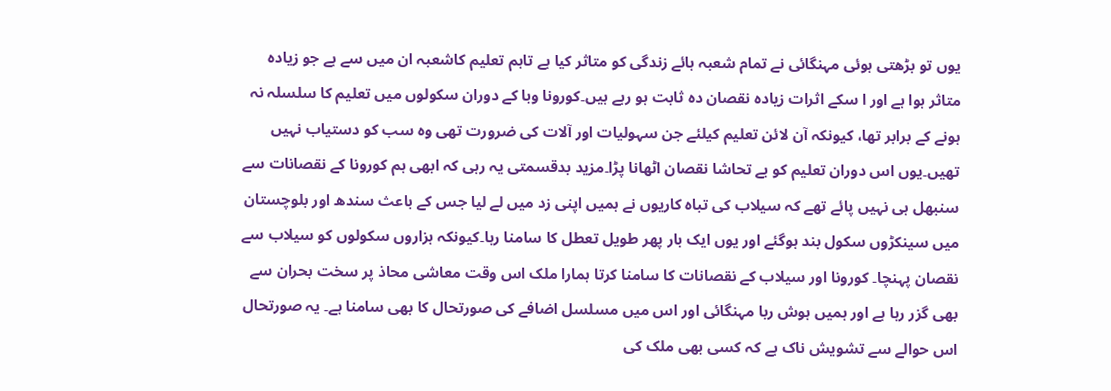یوں تو بڑھتی ہوئی مہنگائی نے تمام شعبہ ہائے زندگی کو متاثر کیا ہے تاہم تعلیم کاشعبہ ان میں سے ہے جو زیادہ متاثر ہوا ہے اور ا سکے اثرات زیادہ نقصان دہ ثابت ہو رہے ہیں۔کورونا وبا کے دوران سکولوں میں تعلیم کا سلسلہ نہ ہونے کے برابر تھا، کیونکہ آن لائن تعلیم کیلئے جن سہولیات اور آلات کی ضرورت تھی وہ سب کو دستیاب نہیں تھیں۔یوں اس دوران تعلیم کو بے تحاشا نقصان اٹھانا پڑا۔مزید بدقسمتی یہ رہی کہ ابھی ہم کورونا کے نقصانات سے سنبھل ہی نہیں پائے تھے کہ سیلاب کی تباہ کاریوں نے ہمیں اپنی زد میں لے لیا جس کے باعث سندھ اور بلوچستان میں سینکڑوں سکول بند ہوگئے اور یوں ایک بار پھر طویل تعطل کا سامنا رہا۔کیونکہ ہزاروں سکولوں کو سیلاب سے نقصان پہنچا۔ کورونا اور سیلاب کے نقصانات کا سامنا کرتا ہمارا ملک اس وقت معاشی محاذ پر سخت بحران سے بھی گزر رہا ہے اور ہمیں ہوش ربا مہنگائی اور اس میں مسلسل اضافے کی صورتحال کا بھی سامنا ہے۔ یہ صورتحال اس حوالے سے تشویش ناک ہے کہ کسی بھی ملک کی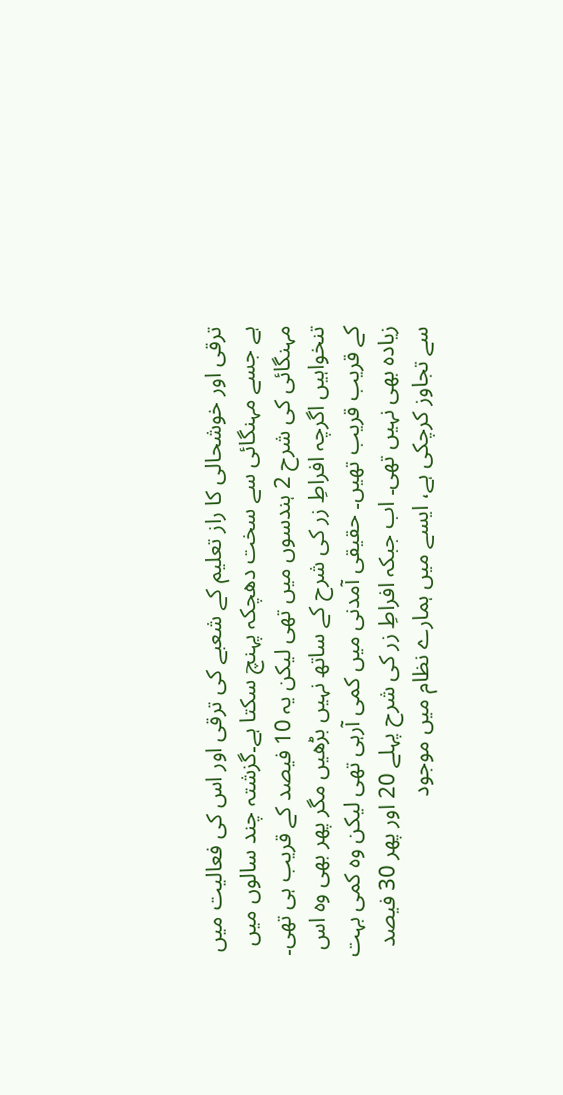ترقی اور خوشحالی کا راز تعلیم کے شعبے کی ترقی اور اس کی فعالیت میں ہے جسے مہنگائی سے سخت دھچکہ پہنچ سکتا ہے۔گزشتہ چند سالوں میں مہنگائی کی شرح 2 ہندسوں میں تھی لیکن یہ 10 فیصد کے قریب ہی تھی۔ تنخواہیں اگرچہ افراطِ زر کی شرح کے ساتھ نہیں بڑھیں مگر پھر بھی وہ اس کے قریب قریب تھیں۔ حقیقی آمدنی میں کمی آرہی تھی لیکن وہ کمی بہت زیادہ بھی نہیں تھی۔ اب جبکہ افراطِ زر کی شرح پہلے 20 اور پھر 30 فیصد سے تجاوز کرچکی ہے، ایسے میں ہمارے نظام میں موجود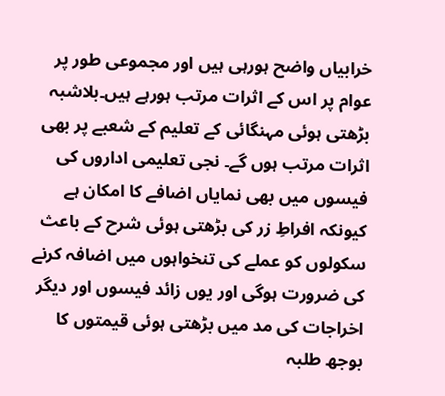خرابیاں واضح ہورہی ہیں اور مجموعی طور پر عوام پر اس کے اثرات مرتب ہورہے ہیں۔بلاشبہ بڑھتی ہوئی مہنگائی کے تعلیم کے شعبے پر بھی اثرات مرتب ہوں گے۔ نجی تعلیمی اداروں کی فیسوں میں بھی نمایاں اضافے کا امکان ہے کیونکہ افراطِ زر کی بڑھتی ہوئی شرح کے باعث سکولوں کو عملے کی تنخواہوں میں اضافہ کرنے کی ضرورت ہوگی اور یوں زائد فیسوں اور دیگر اخراجات کی مد میں بڑھتی ہوئی قیمتوں کا بوجھ طلبہ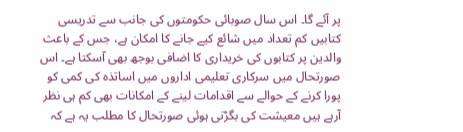پر آئے گا۔ اس سال صوبائی حکومتوں کی جانب سے تدریسی کتابیں کم تعداد میں شائع کیے جانے کا امکان ہے، جس کے باعث والدین پر کتابوں کی خریداری کا اضافی بوجھ بھی آسکتا ہے۔ اس صورتحال میں سرکاری تعلیمی اداروں میں اساتذہ کی کمی کو پورا کرنے کے حوالے سے اقدامات لینے کے امکانات بھی کم ہی نظر آرہے ہیں معیشت کی بگڑتی ہوئی صورتحال کا مطلب یہ ہے کہ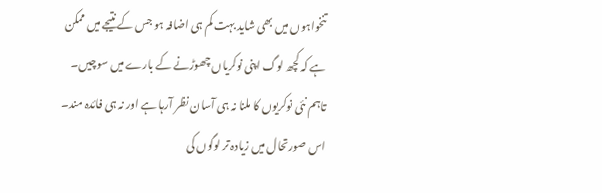تنخواہوں میں بھی شاید بہت کم ہی اضافہ ہو جس کے نتیجے میں ممکن ہے کہ کچھ لوگ اپنی نوکریاں چھوڑنے کے بارے میں سوچیں۔ تاہم نئی نوکریوں کا ملنا نہ ہی آسان نظر آرہا ہے اور نہ ہی فائدہ مند۔ اس صورتحال میں زیادہ تر لوگوں کی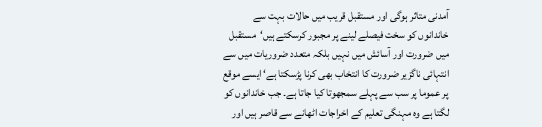آمدنی متاثر ہوگی اور مستقبل قریب میں حالات بہت سے خاندانوں کو سخت فیصلے لینے پر مجبور کرسکتے ہیں‘مستقبل میں ضرورت اور آسائش میں نہیں بلکہ متعدد ضروریات میں سے انتہائی ناگزیر ضرورت کا انتخاب بھی کرنا پڑسکتا ہے‘ ایسے موقع پر عموما پر سب سے پہلے سمجھوتا کیا جاتا ہے۔ جب خاندانوں کو لگتا ہے وہ مہنگی تعلیم کے اخراجات اٹھانے سے قاصر ہیں اور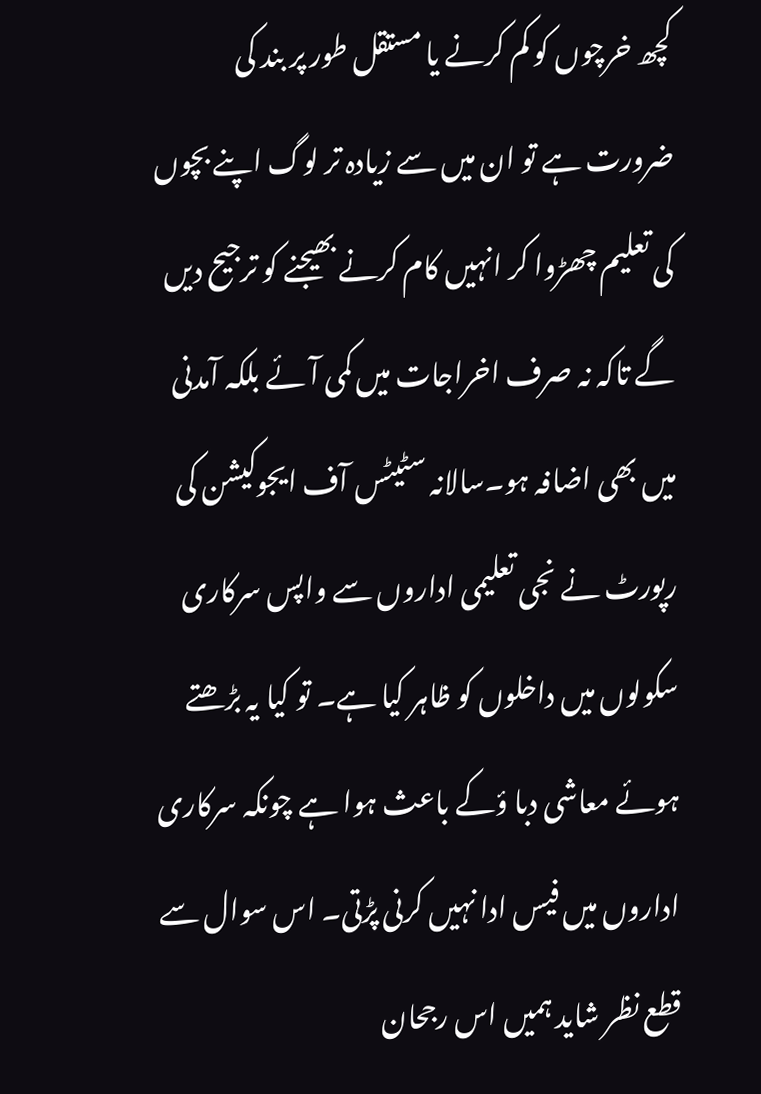کچھ خرچوں کو کم کرنے یا مستقل طور پر بند کی ضرورت ہے تو ان میں سے زیادہ تر لوگ اپنے بچوں کی تعلیم چھڑوا کر انہیں کام کرنے بھیجنے کو ترجیح دیں گے تاکہ نہ صرف اخراجات میں کمی آئے بلکہ آمدنی میں بھی اضافہ ہو۔سالانہ سٹیٹس آف ایجوکیشن کی رپورٹ نے نجی تعلیمی اداروں سے واپس سرکاری سکولوں میں داخلوں کو ظاہر کیا ہے۔ تو کیا یہ بڑھتے ہوئے معاشی دبا ؤکے باعث ہوا ہے چونکہ سرکاری اداروں میں فیس ادا نہیں کرنی پڑتی۔ اس سوال سے قطع نظر شاید ہمیں اس رجحان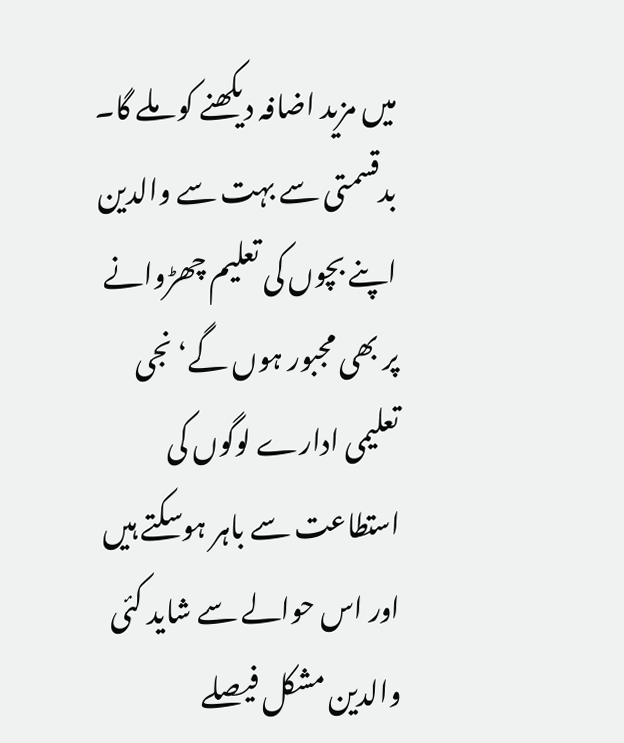میں مزید اضافہ دیکھنے کو ملے گا۔ بدقسمتی سے بہت سے والدین اپنے بچوں کی تعلیم چھڑوانے پر بھی مجبور ہوں گے‘ نجی تعلیمی ادارے لوگوں کی استطاعت سے باہر ہوسکتے ہیں اور اس حوالے سے شاید کئی والدین مشکل فیصلے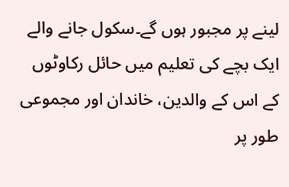لینے پر مجبور ہوں گے۔سکول جانے والے ایک بچے کی تعلیم میں حائل رکاوٹوں کے اس کے والدین، خاندان اور مجموعی طور پر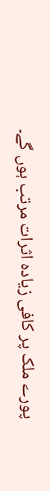پورے ملک پر کافی زیادہ اثرات مرتب ہوں گے۔